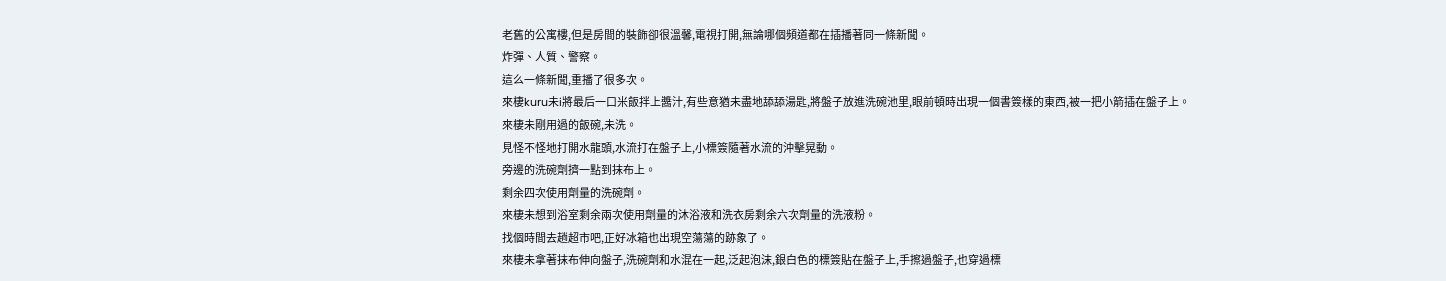老舊的公寓樓,但是房間的裝飾卻很溫馨,電視打開,無論哪個頻道都在插播著同一條新聞。
炸彈、人質、警察。
這么一條新聞,重播了很多次。
來棲kuru未i將最后一口米飯拌上醬汁,有些意猶未盡地舔舔湯匙,將盤子放進洗碗池里,眼前頓時出現一個書簽樣的東西,被一把小箭插在盤子上。
來棲未剛用過的飯碗,未洗。
見怪不怪地打開水龍頭,水流打在盤子上,小標簽隨著水流的沖擊晃動。
旁邊的洗碗劑擠一點到抹布上。
剩余四次使用劑量的洗碗劑。
來棲未想到浴室剩余兩次使用劑量的沐浴液和洗衣房剩余六次劑量的洗液粉。
找個時間去趟超市吧,正好冰箱也出現空蕩蕩的跡象了。
來棲未拿著抹布伸向盤子,洗碗劑和水混在一起,泛起泡沫,銀白色的標簽貼在盤子上,手擦過盤子,也穿過標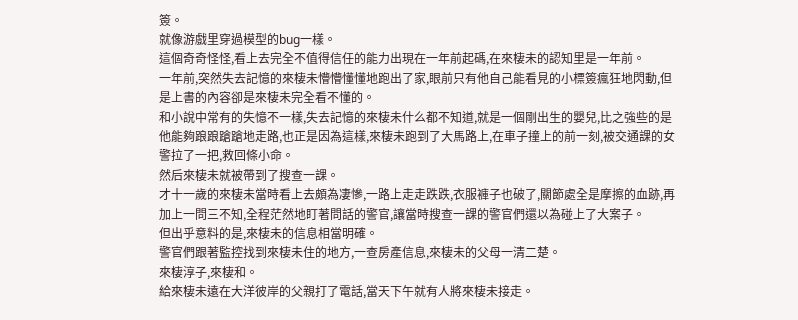簽。
就像游戲里穿過模型的bug一樣。
這個奇奇怪怪,看上去完全不值得信任的能力出現在一年前起碼,在來棲未的認知里是一年前。
一年前,突然失去記憶的來棲未懵懵懂懂地跑出了家,眼前只有他自己能看見的小標簽瘋狂地閃動,但是上書的內容卻是來棲未完全看不懂的。
和小說中常有的失憶不一樣,失去記憶的來棲未什么都不知道,就是一個剛出生的嬰兒,比之強些的是他能夠踉踉蹌蹌地走路,也正是因為這樣,來棲未跑到了大馬路上,在車子撞上的前一刻,被交通課的女警拉了一把,救回條小命。
然后來棲未就被帶到了搜查一課。
才十一歲的來棲未當時看上去頗為凄慘,一路上走走跌跌,衣服褲子也破了,關節處全是摩擦的血跡,再加上一問三不知,全程茫然地盯著問話的警官,讓當時搜查一課的警官們還以為碰上了大案子。
但出乎意料的是,來棲未的信息相當明確。
警官們跟著監控找到來棲未住的地方,一查房產信息,來棲未的父母一清二楚。
來棲淳子,來棲和。
給來棲未遠在大洋彼岸的父親打了電話,當天下午就有人將來棲未接走。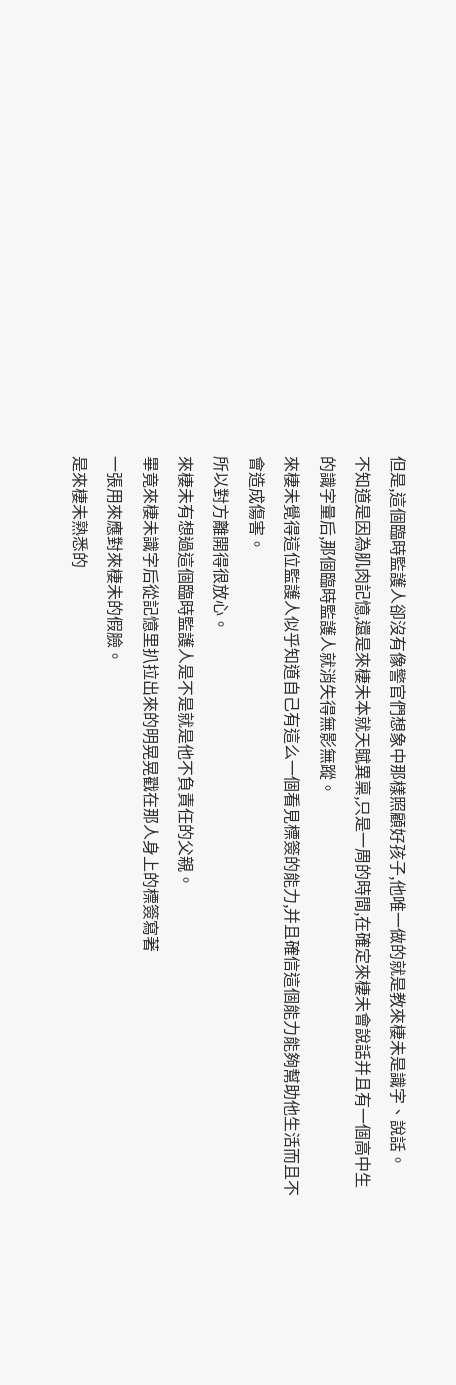但是,這個臨時監護人卻沒有像警官們想象中那樣照顧好孩子,他唯一做的就是教來棲未是識字、說話。
不知道是因為肌肉記憶,還是來棲未本就天賦異稟,只是一周的時間,在確定來棲未會說話并且有一個高中生的識字量后,那個臨時監護人就消失得無影無蹤。
來棲未覺得這位監護人似乎知道自己有這么一個看見標簽的能力,并且確信這個能力能夠幫助他生活而且不會造成傷害。
所以對方離開得很放心。
來棲未有想過這個臨時監護人是不是就是他不負責任的父親。
畢竟來棲未識字后從記憶里扒拉出來的明晃晃戳在那人身上的標簽寫著
一張用來應對來棲未的假臉。
是來棲未熟悉的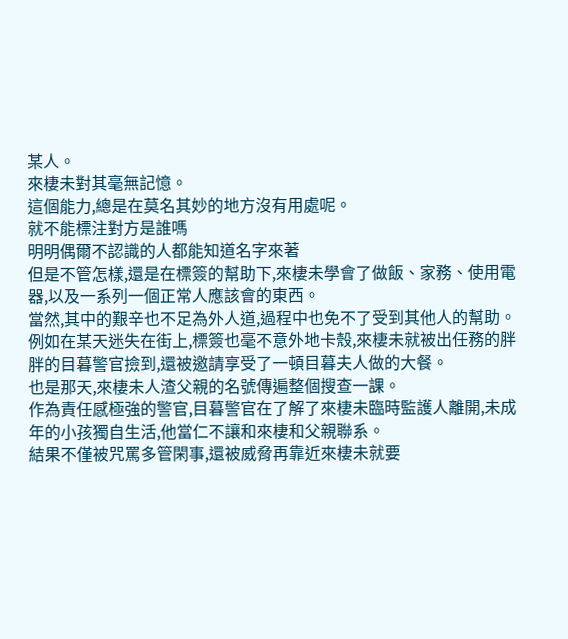某人。
來棲未對其毫無記憶。
這個能力,總是在莫名其妙的地方沒有用處呢。
就不能標注對方是誰嗎
明明偶爾不認識的人都能知道名字來著
但是不管怎樣,還是在標簽的幫助下,來棲未學會了做飯、家務、使用電器,以及一系列一個正常人應該會的東西。
當然,其中的艱辛也不足為外人道,過程中也免不了受到其他人的幫助。
例如在某天迷失在街上,標簽也毫不意外地卡殼,來棲未就被出任務的胖胖的目暮警官撿到,還被邀請享受了一頓目暮夫人做的大餐。
也是那天,來棲未人渣父親的名號傳遍整個搜查一課。
作為責任感極強的警官,目暮警官在了解了來棲未臨時監護人離開,未成年的小孩獨自生活,他當仁不讓和來棲和父親聯系。
結果不僅被咒罵多管閑事,還被威脅再靠近來棲未就要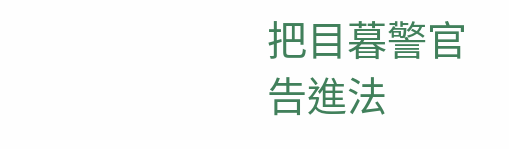把目暮警官告進法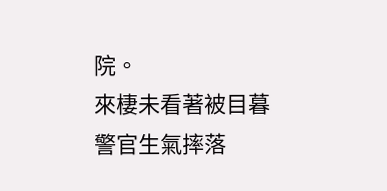院。
來棲未看著被目暮警官生氣摔落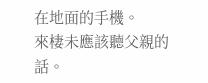在地面的手機。
來棲未應該聽父親的話。